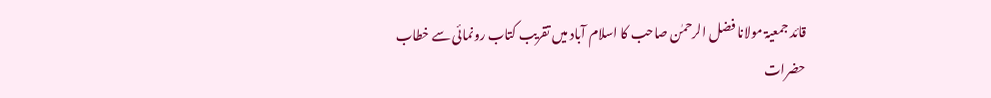قائد جمعیۃ مولانا فضل الرحمٰن صاحب کا اسلام آباد میں تقریب کتاب رونمائی سے خطاب
حضرات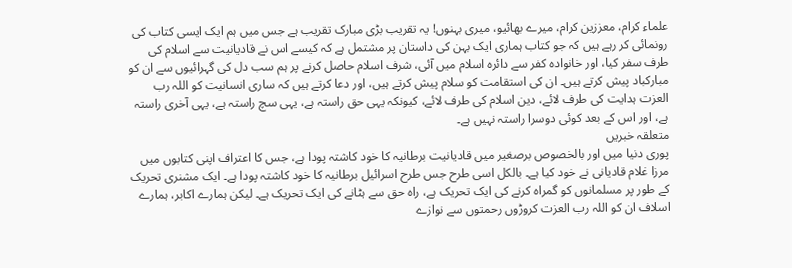علماء کرام، معززین کرام، میرے بھائیو، میری بہنوں! یہ تقریب بڑی مبارک تقریب ہے جس میں ہم ایک ایسی کتاب کی رونمائی کر رہے ہیں کہ جو کتاب ہماری ایک بہن کی داستان پر مشتمل ہے کہ کیسے اس نے قادیانیت سے اسلام کی طرف سفر کیا، اور خانوادہ کفر سے دائرہ اسلام میں آئی، شرف اسلام حاصل کرنے پر ہم سب دل کی گہرائیوں سے ان کو مبارکباد پیش کرتے ہیں۔ ان کی استقامت کو سلام پیش کرتے ہیں، اور دعا کرتے ہیں کہ ساری انسانیت کو اللہ رب العزت ہدایت کی طرف لائے، دین اسلام کی طرف لائے، کیونکہ یہی حق راستہ ہے، یہی سچ راستہ ہے، یہی آخری راستہ ہے، اور اس کے بعد کوئی دوسرا راستہ نہیں ہے۔
متعلقہ خبریں
پوری دنیا میں اور بالخصوص برصغیر میں قادیانیت برطانیہ کا خود کاشتہ پودا ہے، جس کا اعتراف اپنی کتابوں میں مرزا غلام قادیانی نے خود کیا ہے۔ بالکل اسی طرح جس طرح اسرائیل برطانیہ کا خود کاشتہ پودا ہے۔ ایک مشنری تحریک کے طور پر مسلمانوں کو گمراہ کرنے کی ایک تحریک ہے، راہ حق سے ہٹانے کی ایک تحریک ہے۔ لیکن ہمارے اکابر، ہمارے اسلاف ان کو اللہ رب العزت کروڑوں رحمتوں سے نوازے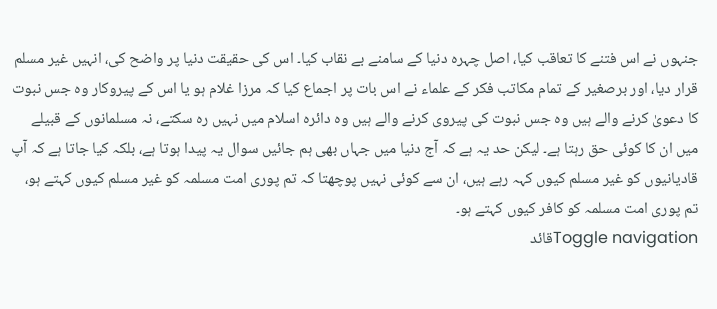جنہوں نے اس فتنے کا تعاقب کیا، اصل چہرہ دنیا کے سامنے بے نقاب کیا۔ اس کی حقیقت دنیا پر واضح کی، انہیں غیر مسلم قرار دیا، اور برصغیر کے تمام مکاتب فکر کے علماء نے اس بات پر اجماع کیا کہ مرزا غلام ہو یا اس کے پیروکار وہ جس نبوت کا دعویٰ کرنے والے ہیں وہ جس نبوت کی پیروی کرنے والے ہیں وہ دائرہ اسلام میں نہیں رہ سکتے، نہ مسلمانوں کے قبیلے میں ان کا کوئی حق رہتا ہے۔ لیکن حد یہ ہے کہ آج دنیا میں جہاں بھی ہم جائیں سوال یہ پیدا ہوتا ہے، بلکہ کیا جاتا ہے کہ آپ قادیانیوں کو غیر مسلم کیوں کہہ رہے ہیں، ان سے کوئی نہیں پوچھتا کہ تم پوری امت مسلمہ کو غیر مسلم کیوں کہتے ہو، تم پوری امت مسلمہ کو کافر کیوں کہتے ہو۔
Toggle navigationقائد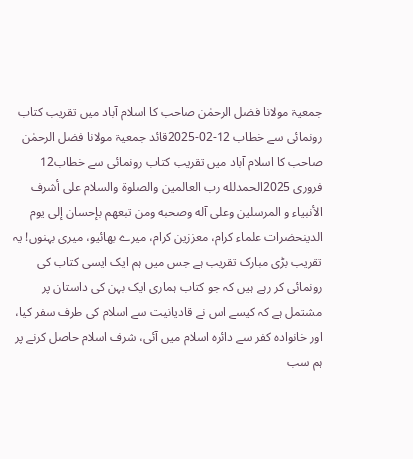جمعیۃ مولانا فضل الرحمٰن صاحب کا اسلام آباد میں تقریب کتاب رونمائی سے خطاب 12-02-2025قائد جمعیۃ مولانا فضل الرحمٰن صاحب کا اسلام آباد میں تقریب کتاب رونمائی سے خطاب12 فروری 2025الحمدلله رب العالمین والصلوۃ والسلام علی أشرف الأنبیاء و المرسلین وعلی آله وصحبه ومن تبعهم بإحسان إلی یوم الدینحضرات علماء کرام، معززین کرام، میرے بھائیو، میری بہنوں! یہ تقریب بڑی مبارک تقریب ہے جس میں ہم ایک ایسی کتاب کی رونمائی کر رہے ہیں کہ جو کتاب ہماری ایک بہن کی داستان پر مشتمل ہے کہ کیسے اس نے قادیانیت سے اسلام کی طرف سفر کیا، اور خانوادہ کفر سے دائرہ اسلام میں آئی، شرف اسلام حاصل کرنے پر ہم سب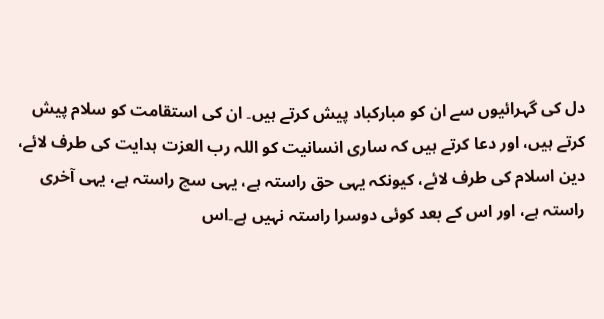دل کی گہرائیوں سے ان کو مبارکباد پیش کرتے ہیں۔ ان کی استقامت کو سلام پیش کرتے ہیں، اور دعا کرتے ہیں کہ ساری انسانیت کو اللہ رب العزت ہدایت کی طرف لائے، دین اسلام کی طرف لائے، کیونکہ یہی حق راستہ ہے، یہی سچ راستہ ہے، یہی آخری راستہ ہے، اور اس کے بعد کوئی دوسرا راستہ نہیں ہے۔اس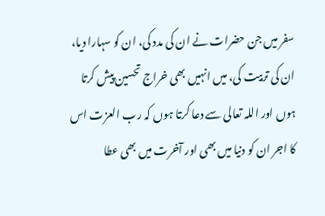سفر میں جن حضرات نے ان کی مدد کی، ان کو سہارا دیا، ان کی تربیت کی، میں انہیں بھی خراج تحسین پیش کرتا ہوں اور اللہ تعالی سے دعا کرتا ہوں کہ رب العزت اس کا اجر ان کو دنیا میں بھی اور آخرت میں بھی عطا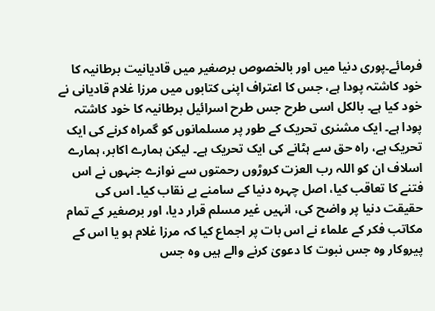فرمائے۔پوری دنیا میں اور بالخصوص برصغیر میں قادیانیت برطانیہ کا خود کاشتہ پودا ہے، جس کا اعتراف اپنی کتابوں میں مرزا غلام قادیانی نے خود کیا ہے۔ بالکل اسی طرح جس طرح اسرائیل برطانیہ کا خود کاشتہ پودا ہے۔ ایک مشنری تحریک کے طور پر مسلمانوں کو گمراہ کرنے کی ایک تحریک ہے، راہ حق سے ہٹانے کی ایک تحریک ہے۔ لیکن ہمارے اکابر، ہمارے اسلاف ان کو اللہ رب العزت کروڑوں رحمتوں سے نوازے جنہوں نے اس فتنے کا تعاقب کیا، اصل چہرہ دنیا کے سامنے بے نقاب کیا۔ اس کی حقیقت دنیا پر واضح کی، انہیں غیر مسلم قرار دیا، اور برصغیر کے تمام مکاتب فکر کے علماء نے اس بات پر اجماع کیا کہ مرزا غلام ہو یا اس کے پیروکار وہ جس نبوت کا دعویٰ کرنے والے ہیں وہ جس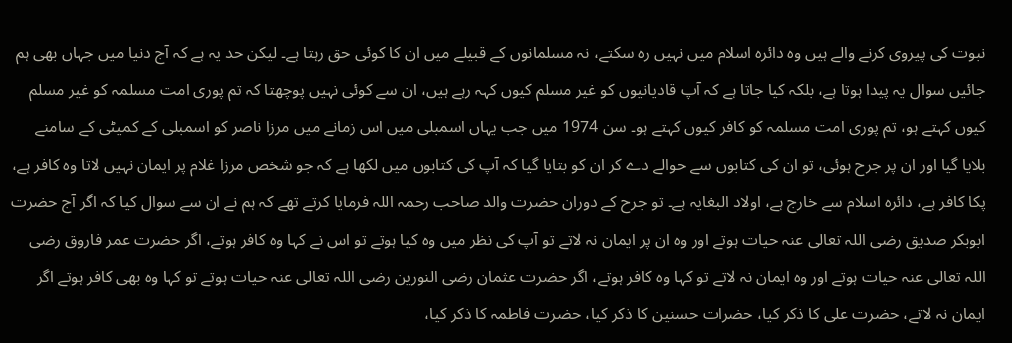نبوت کی پیروی کرنے والے ہیں وہ دائرہ اسلام میں نہیں رہ سکتے، نہ مسلمانوں کے قبیلے میں ان کا کوئی حق رہتا ہے۔ لیکن حد یہ ہے کہ آج دنیا میں جہاں بھی ہم جائیں سوال یہ پیدا ہوتا ہے، بلکہ کیا جاتا ہے کہ آپ قادیانیوں کو غیر مسلم کیوں کہہ رہے ہیں، ان سے کوئی نہیں پوچھتا کہ تم پوری امت مسلمہ کو غیر مسلم کیوں کہتے ہو، تم پوری امت مسلمہ کو کافر کیوں کہتے ہو۔ سن 1974 میں جب یہاں اسمبلی میں اس زمانے میں مرزا ناصر کو اسمبلی کے کمیٹی کے سامنے بلایا گیا اور ان پر جرح ہوئی، تو ان کی کتابوں سے حوالے دے کر ان کو بتایا گیا کہ آپ کی کتابوں میں لکھا ہے کہ جو شخص مرزا غلام پر ایمان نہیں لاتا وہ کافر ہے، پکا کافر ہے، دائرہ اسلام سے خارج ہے، اولاد البغایہ ہے۔ تو جرح کے دوران حضرت والد صاحب رحمہ اللہ فرمایا کرتے تھے کہ ہم نے ان سے سوال کیا کہ اگر آج حضرت ابوبکر صدیق رضی اللہ تعالی عنہ حیات ہوتے اور وہ ان پر ایمان نہ لاتے تو آپ کی نظر میں وہ کیا ہوتے تو اس نے کہا وہ کافر ہوتے، اگر حضرت عمر فاروق رضی اللہ تعالی عنہ حیات ہوتے اور وہ ایمان نہ لاتے تو کہا وہ کافر ہوتے، اگر حضرت عثمان رضی النورین رضی اللہ تعالی عنہ حیات ہوتے تو کہا وہ بھی کافر ہوتے اگر ایمان نہ لاتے، حضرت علی کا ذکر کیا، حضرات حسنین کا ذکر کیا، حضرت فاطمہ کا ذکر کیا،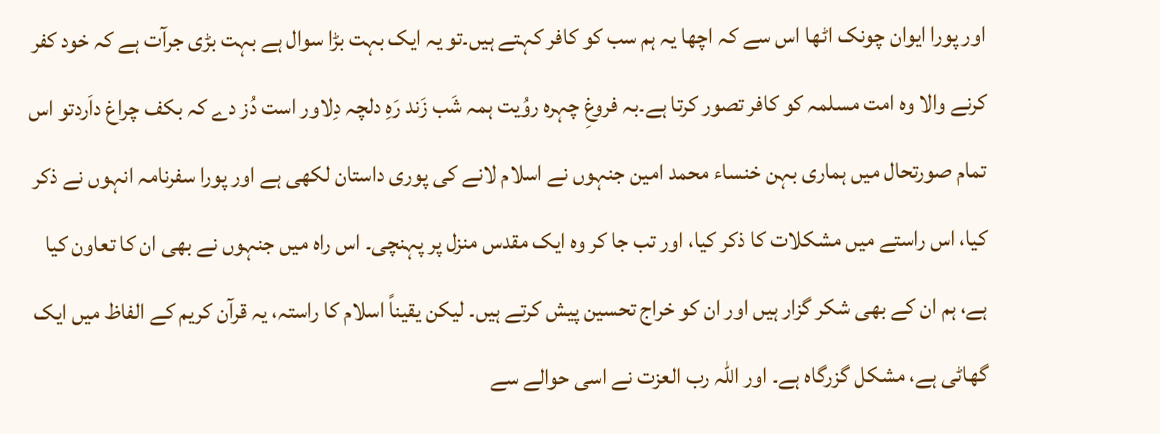اور پورا ایوان چونک اٹھا اس سے کہ اچھا یہ ہم سب کو کافر کہتے ہیں۔تو یہ ایک بہت بڑا سوال ہے بہت بڑی جرآت ہے کہ خود کفر کرنے والا وہ امت مسلمہ کو کافر تصور کرتا ہے۔بہ فروغِ چہرہ روُیت ہمہ شَب زَند رَہِ دلچہ دِلاور است دُز دے کہ بکف چراغ داَردتو اس تمام صورتحال میں ہماری بہن خنساء محمد امین جنہوں نے اسلام لانے کی پوری داستان لکھی ہے اور پورا سفرنامہ انہوں نے ذکر کیا، اس راستے میں مشکلات کا ذکر کیا، اور تب جا کر وہ ایک مقدس منزل پر پہنچی۔ اس راہ میں جنہوں نے بھی ان کا تعاون کیا ہے، ہم ان کے بھی شکر گزار ہیں اور ان کو خراج تحسین پیش کرتے ہیں۔ لیکن یقیناً اسلام کا راستہ، یہ قرآن کریم کے الفاظ میں ایک گھاٹی ہے، مشکل گزرگاہ ہے۔ اور اللہ رب العزت نے اسی حوالے سے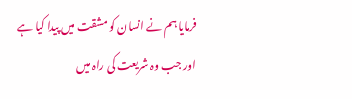فرمایا ہم نے انسان کو مشقت میں پیدا کیا ہے اور جب وہ شریعت کی راہ میں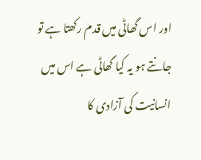اور اس گھاٹی میں قدم رکھتا ہے تو جانتے ہو یہ کیا گھاٹی ہے اس میں انسانیت کی آزادی کا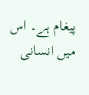پیغام ہے۔ اس میں انسانی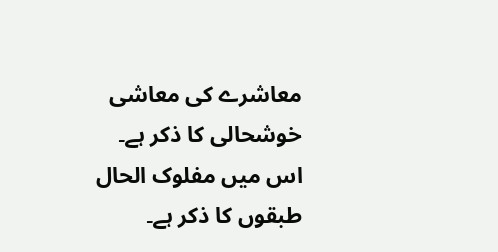معاشرے کی معاشی خوشحالی کا ذکر ہے۔ اس میں مفلوک الحال طبقوں کا ذکر ہے۔